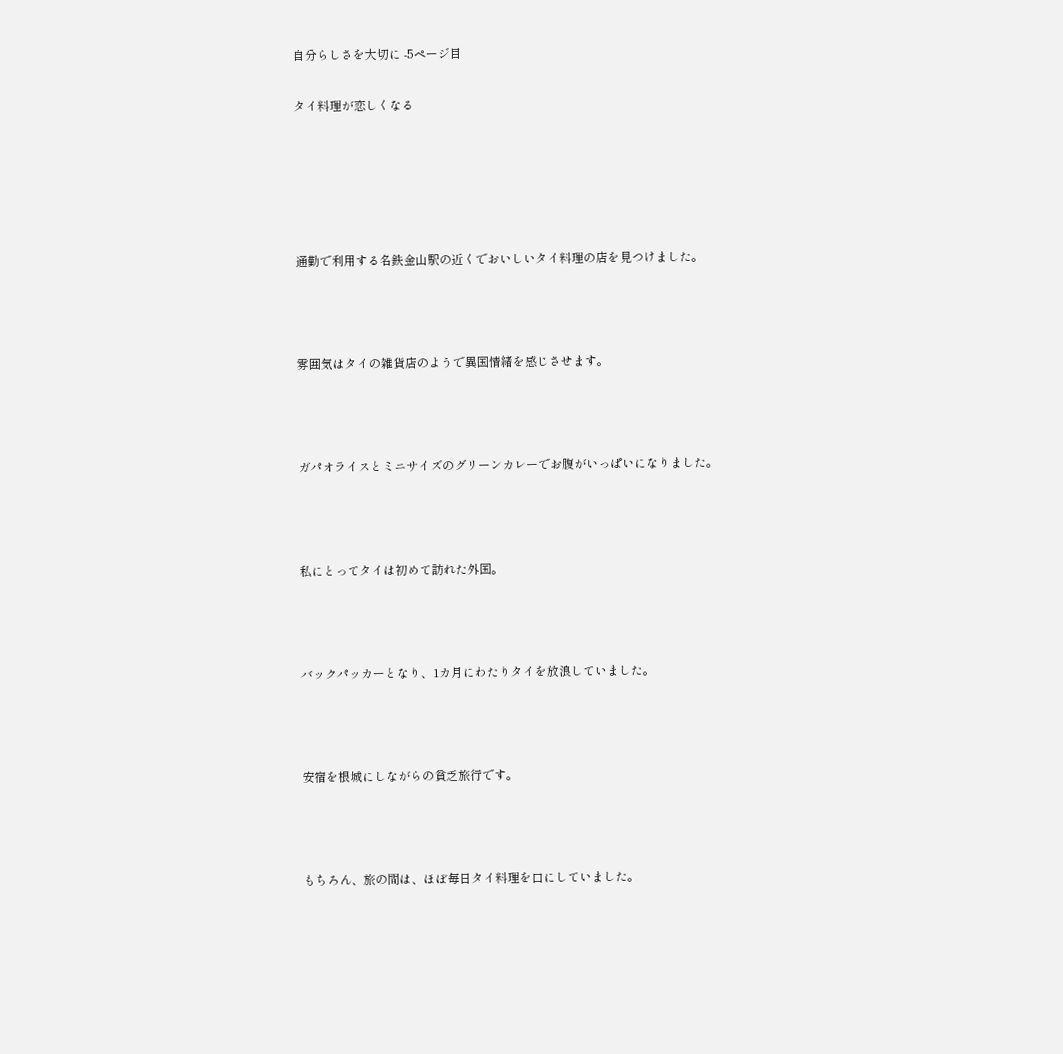自分らしさを大切に -5ページ目

タイ料理が恋しくなる





通勤で利用する名鉄金山駅の近くでおいしいタイ料理の店を見つけました。



雰囲気はタイの雑貨店のようで異国情緒を感じさせます。



ガパオライスとミニサイズのグリーンカレーでお腹がいっぱいになりました。



私にとってタイは初めて訪れた外国。



バックパッカーとなり、1カ月にわたりタイを放浪していました。



安宿を根城にしながらの貧乏旅行です。



もちろん、旅の間は、ほぼ毎日タイ料理を口にしていました。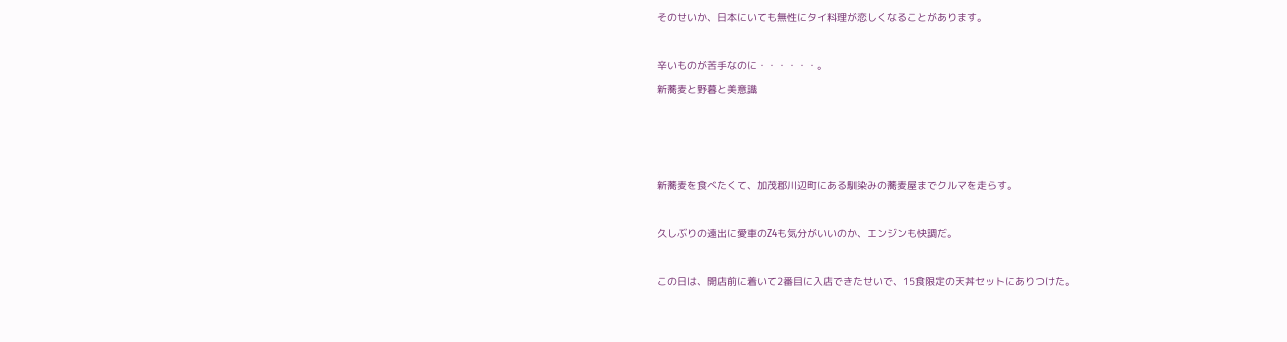そのせいか、日本にいても無性にタイ料理が恋しくなることがあります。



辛いものが苦手なのに・・・・・・。

新蕎麦と野暮と美意識







新蕎麦を食べたくて、加茂郡川辺町にある馴染みの蕎麦屋までクルマを走らす。



久しぶりの遠出に愛車のZ4も気分がいいのか、エンジンも快調だ。



この日は、開店前に着いて2番目に入店できたせいで、15食限定の天丼セットにありつけた。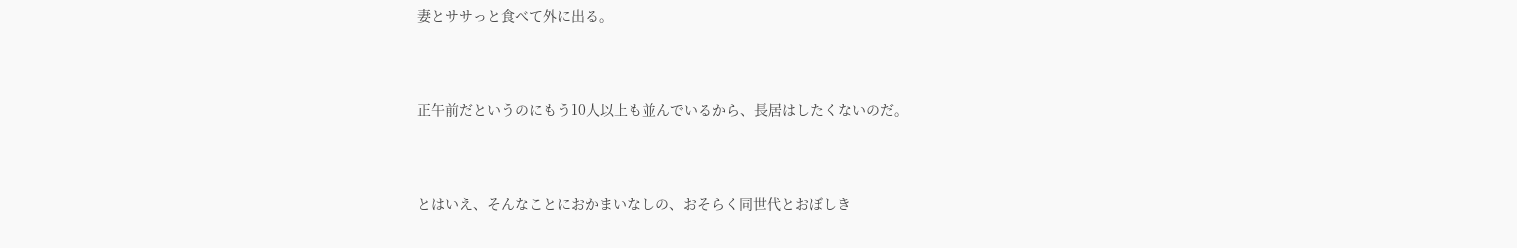妻とササっと食べて外に出る。



正午前だというのにもう10人以上も並んでいるから、長居はしたくないのだ。



とはいえ、そんなことにおかまいなしの、おそらく同世代とおぼしき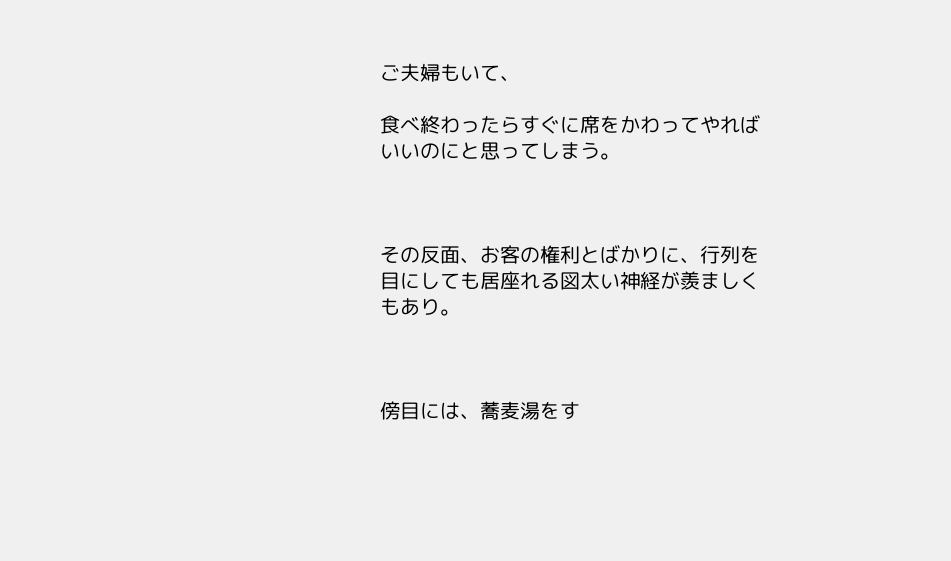ご夫婦もいて、

食べ終わったらすぐに席をかわってやればいいのにと思ってしまう。



その反面、お客の権利とばかりに、行列を目にしても居座れる図太い神経が羨ましくもあり。



傍目には、蕎麦湯をす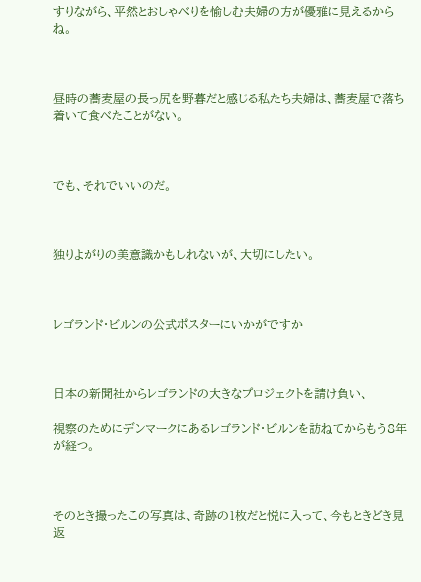すりながら、平然とおしゃべりを愉しむ夫婦の方が優雅に見えるからね。



昼時の蕎麦屋の長っ尻を野暮だと感じる私たち夫婦は、蕎麦屋で落ち着いて食べたことがない。



でも、それでいいのだ。



独りよがりの美意識かもしれないが、大切にしたい。



レゴランド・ビルンの公式ポスターにいかがですか



日本の新聞社からレゴランドの大きなプロジェクトを請け負い、

視察のためにデンマークにあるレゴランド・ビルンを訪ねてからもう8年が経つ。



そのとき撮ったこの写真は、奇跡の1枚だと悦に入って、今もときどき見返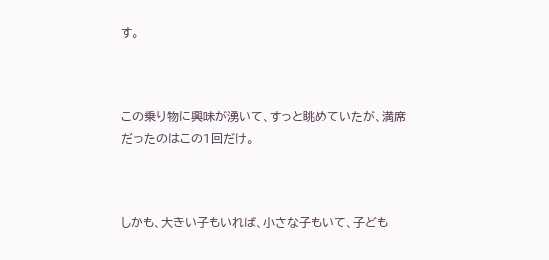す。



この乗り物に興味が湧いて、すっと眺めていたが、満席だったのはこの1回だけ。



しかも、大きい子もいれば、小さな子もいて、子ども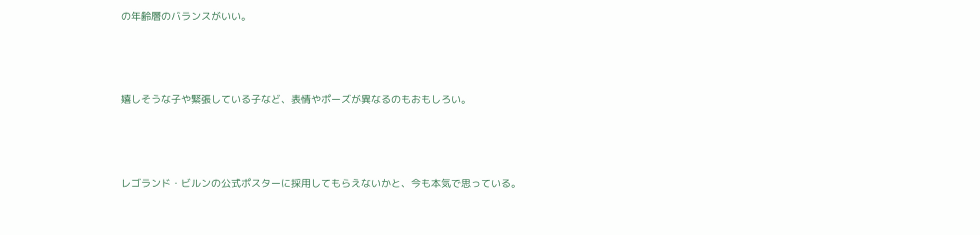の年齢層のバランスがいい。



嬉しそうな子や緊張している子など、表情やポーズが異なるのもおもしろい。



レゴランド・ビルンの公式ポスターに採用してもらえないかと、今も本気で思っている。